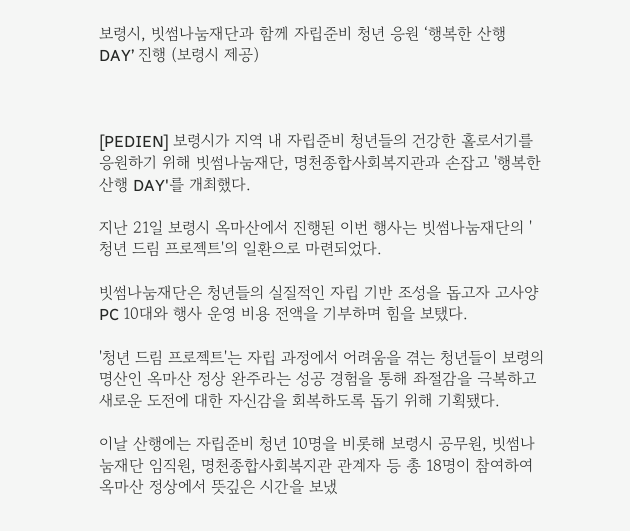보령시, 빗썸나눔재단과 함께 자립준비 청년 응원 ‘행복한 산행 DAY’ 진행 (보령시 제공)



[PEDIEN] 보령시가 지역 내 자립준비 청년들의 건강한 홀로서기를 응원하기 위해 빗썸나눔재단, 명천종합사회복지관과 손잡고 '행복한 산행 DAY'를 개최했다.

지난 21일 보령시 옥마산에서 진행된 이번 행사는 빗썸나눔재단의 '청년 드림 프로젝트'의 일환으로 마련되었다.

빗썸나눔재단은 청년들의 실질적인 자립 기반 조성을 돕고자 고사양 PC 10대와 행사 운영 비용 전액을 기부하며 힘을 보탰다.

'청년 드림 프로젝트'는 자립 과정에서 어려움을 겪는 청년들이 보령의 명산인 옥마산 정상 완주라는 성공 경험을 통해 좌절감을 극복하고 새로운 도전에 대한 자신감을 회복하도록 돕기 위해 기획됐다.

이날 산행에는 자립준비 청년 10명을 비롯해 보령시 공무원, 빗썸나눔재단 임직원, 명천종합사회복지관 관계자 등 총 18명이 참여하여 옥마산 정상에서 뜻깊은 시간을 보냈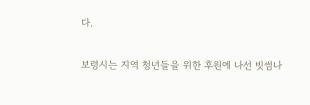다.

보령시는 지역 청년들을 위한 후원에 나선 빗썸나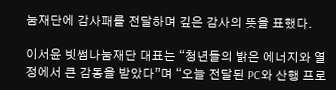눔재단에 감사패를 전달하며 깊은 감사의 뜻을 표했다.

이서윤 빗썸나눔재단 대표는 “청년들의 밝은 에너지와 열정에서 큰 감동을 받았다”며 “오늘 전달된 PC와 산행 프로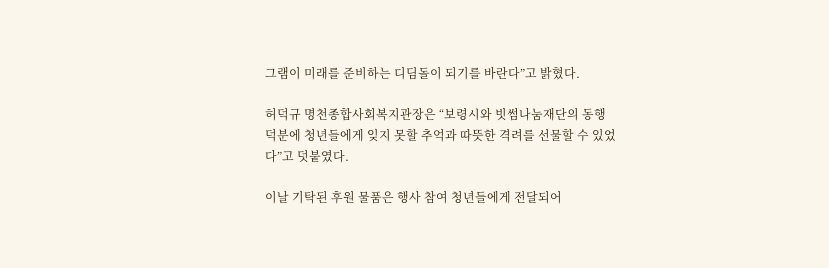그램이 미래를 준비하는 디딤돌이 되기를 바란다”고 밝혔다.

허덕규 명천종합사회복지관장은 “보령시와 빗썸나눔재단의 동행 덕분에 청년들에게 잊지 못할 추억과 따뜻한 격려를 선물할 수 있었다”고 덧붙였다.

이날 기탁된 후원 물품은 행사 참여 청년들에게 전달되어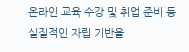온라인 교육 수강 및 취업 준비 등 실질적인 자립 기반을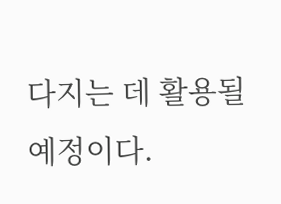다지는 데 활용될 예정이다.